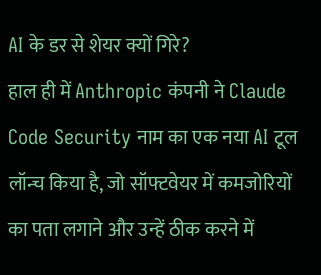AI के डर से शेयर क्यों गिरे?
हाल ही में Anthropic कंपनी ने Claude Code Security नाम का एक नया AI टूल लॉन्च किया है, जो सॉफ्टवेयर में कमजोरियों का पता लगाने और उन्हें ठीक करने में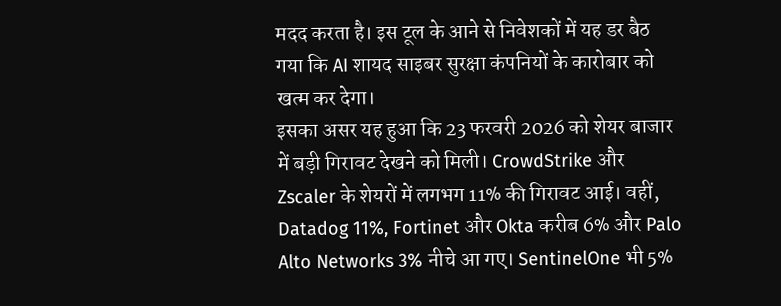मदद करता है। इस टूल के आने से निवेशकों में यह डर बैठ गया कि AI शायद साइबर सुरक्षा कंपनियों के कारोबार को खत्म कर देगा।
इसका असर यह हुआ कि 23 फरवरी 2026 को शेयर बाजार में बड़ी गिरावट देखने को मिली। CrowdStrike और Zscaler के शेयरों में लगभग 11% की गिरावट आई। वहीं, Datadog 11%, Fortinet और Okta करीब 6% और Palo Alto Networks 3% नीचे आ गए। SentinelOne भी 5%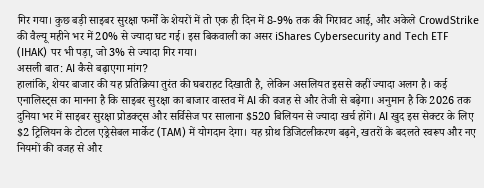गिर गया। कुछ बड़ी साइबर सुरक्षा फर्मों के शेयरों में तो एक ही दिन में 8-9% तक की गिरावट आई, और अकेले CrowdStrike की वैल्यू महीने भर में 20% से ज्यादा घट गई। इस बिकवाली का असर iShares Cybersecurity and Tech ETF (IHAK) पर भी पड़ा, जो 3% से ज्यादा गिर गया।
असली बात: AI कैसे बढ़ाएगा मांग?
हालांकि, शेयर बाजार की यह प्रतिक्रिया तुरंत की घबराहट दिखाती है, लेकिन असलियत इससे कहीं ज्यादा अलग है। कई एनालिस्ट्स का मानना है कि साइबर सुरक्षा का बाजार वास्तव में AI की वजह से और तेजी से बढ़ेगा। अनुमान है कि 2026 तक दुनिया भर में साइबर सुरक्षा प्रोडक्ट्स और सर्विसेज पर सालाना $520 बिलियन से ज्यादा खर्च होंगे। AI खुद इस सेक्टर के लिए $2 ट्रिलियन के टोटल एड्रेसेबल मार्केट (TAM) में योगदान देगा। यह ग्रोथ डिजिटलीकरण बढ़ने, खतरों के बदलते स्वरूप और नए नियमों की वजह से और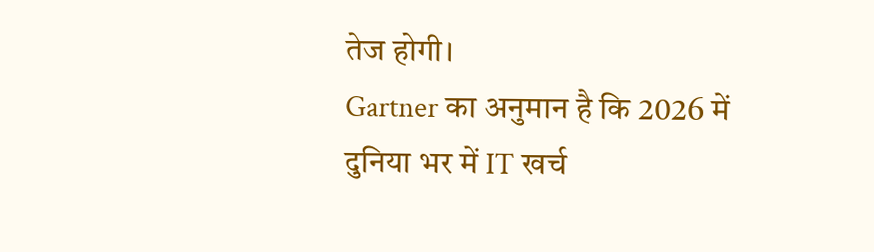तेज होगी।
Gartner का अनुमान है कि 2026 में दुनिया भर में IT खर्च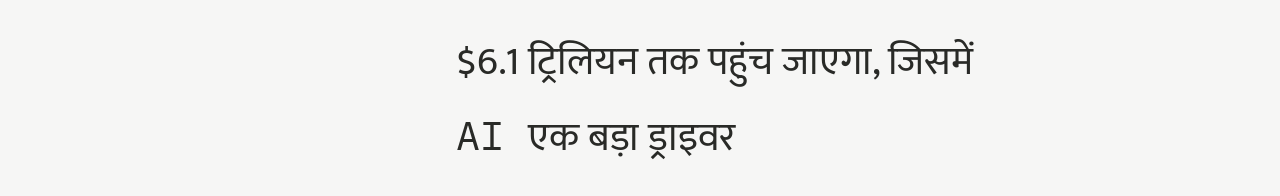$6.1 ट्रिलियन तक पहुंच जाएगा, जिसमें AI एक बड़ा ड्राइवर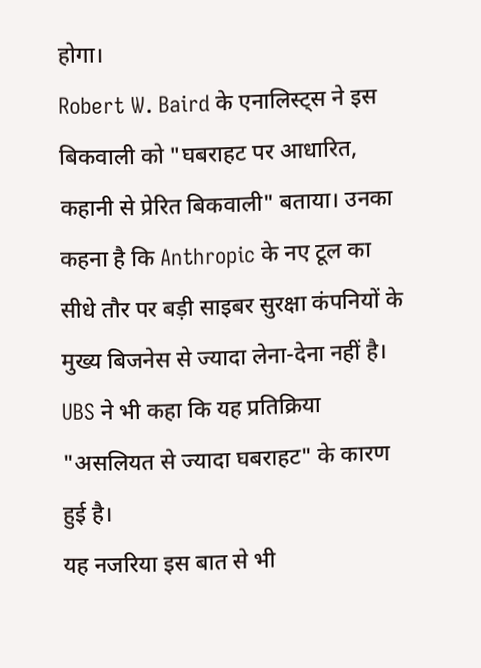होगा।
Robert W. Baird के एनालिस्ट्स ने इस बिकवाली को "घबराहट पर आधारित, कहानी से प्रेरित बिकवाली" बताया। उनका कहना है कि Anthropic के नए टूल का सीधे तौर पर बड़ी साइबर सुरक्षा कंपनियों के मुख्य बिजनेस से ज्यादा लेना-देना नहीं है। UBS ने भी कहा कि यह प्रतिक्रिया "असलियत से ज्यादा घबराहट" के कारण हुई है।
यह नजरिया इस बात से भी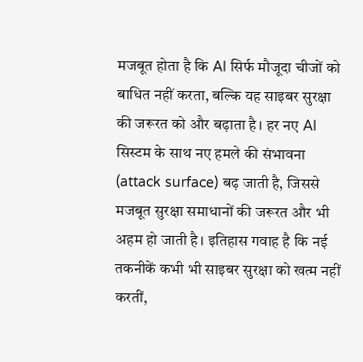मजबूत होता है कि AI सिर्फ मौजूदा चीजों को बाधित नहीं करता, बल्कि यह साइबर सुरक्षा की जरूरत को और बढ़ाता है। हर नए AI सिस्टम के साथ नए हमले की संभावना (attack surface) बढ़ जाती है, जिससे मजबूत सुरक्षा समाधानों की जरूरत और भी अहम हो जाती है। इतिहास गवाह है कि नई तकनीकें कभी भी साइबर सुरक्षा को खत्म नहीं करतीं,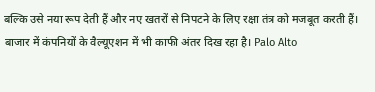बल्कि उसे नया रूप देती हैं और नए खतरों से निपटने के लिए रक्षा तंत्र को मजबूत करती हैं।
बाजार में कंपनियों के वैल्यूएशन में भी काफी अंतर दिख रहा है। Palo Alto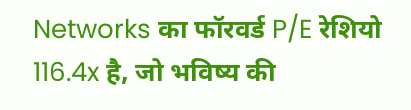Networks का फॉरवर्ड P/E रेशियो 116.4x है, जो भविष्य की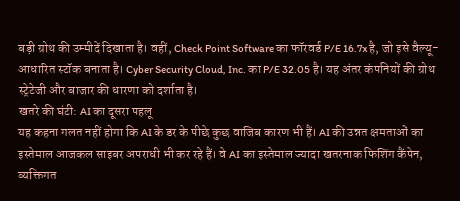बड़ी ग्रोथ की उम्मीदें दिखाता है। वहीं, Check Point Software का फॉरवर्ड P/E 16.7x है, जो इसे वैल्यू-आधारित स्टॉक बनाता है। Cyber Security Cloud, Inc. का P/E 32.05 है। यह अंतर कंपनियों की ग्रोथ स्ट्रेटेजी और बाजार की धारणा को दर्शाता है।
खतरे की घंटी: AI का दूसरा पहलू
यह कहना गलत नहीं होगा कि AI के डर के पीछे कुछ वाजिब कारण भी हैं। AI की उन्नत क्षमताओं का इस्तेमाल आजकल साइबर अपराधी भी कर रहे हैं। वे AI का इस्तेमाल ज्यादा खतरनाक फिशिंग कैंपेन, व्यक्तिगत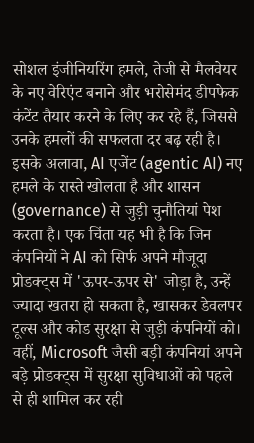सोशल इंजीनियरिंग हमले, तेजी से मैलवेयर के नए वेरिएंट बनाने और भरोसेमंद डीपफेक कंटेंट तैयार करने के लिए कर रहे हैं, जिससे उनके हमलों की सफलता दर बढ़ रही है।
इसके अलावा, AI एजेंट (agentic AI) नए हमले के रास्ते खोलता है और शासन (governance) से जुड़ी चुनौतियां पेश करता है। एक चिंता यह भी है कि जिन कंपनियों ने AI को सिर्फ अपने मौजूदा प्रोडक्ट्स में 'ऊपर-ऊपर से' जोड़ा है, उन्हें ज्यादा खतरा हो सकता है, खासकर डेवलपर टूल्स और कोड सुरक्षा से जुड़ी कंपनियों को।
वहीं, Microsoft जैसी बड़ी कंपनियां अपने बड़े प्रोडक्ट्स में सुरक्षा सुविधाओं को पहले से ही शामिल कर रही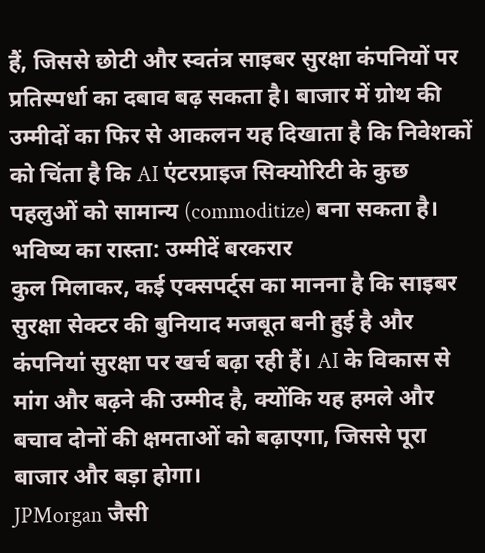हैं, जिससे छोटी और स्वतंत्र साइबर सुरक्षा कंपनियों पर प्रतिस्पर्धा का दबाव बढ़ सकता है। बाजार में ग्रोथ की उम्मीदों का फिर से आकलन यह दिखाता है कि निवेशकों को चिंता है कि AI एंटरप्राइज सिक्योरिटी के कुछ पहलुओं को सामान्य (commoditize) बना सकता है।
भविष्य का रास्ता: उम्मीदें बरकरार
कुल मिलाकर, कई एक्सपर्ट्स का मानना है कि साइबर सुरक्षा सेक्टर की बुनियाद मजबूत बनी हुई है और कंपनियां सुरक्षा पर खर्च बढ़ा रही हैं। AI के विकास से मांग और बढ़ने की उम्मीद है, क्योंकि यह हमले और बचाव दोनों की क्षमताओं को बढ़ाएगा, जिससे पूरा बाजार और बड़ा होगा।
JPMorgan जैसी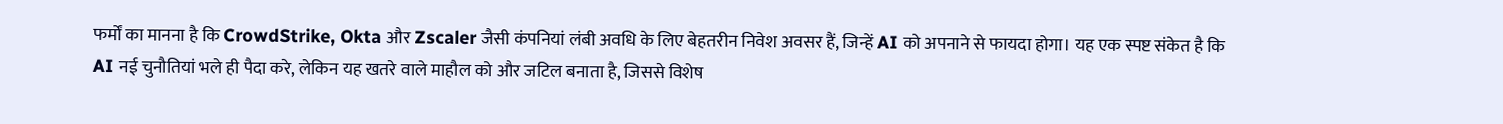फर्मों का मानना है कि CrowdStrike, Okta और Zscaler जैसी कंपनियां लंबी अवधि के लिए बेहतरीन निवेश अवसर हैं, जिन्हें AI को अपनाने से फायदा होगा। यह एक स्पष्ट संकेत है कि AI नई चुनौतियां भले ही पैदा करे, लेकिन यह खतरे वाले माहौल को और जटिल बनाता है, जिससे विशेष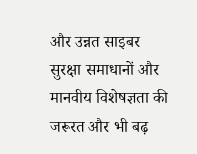और उन्नत साइबर सुरक्षा समाधानों और मानवीय विशेषज्ञता की जरूरत और भी बढ़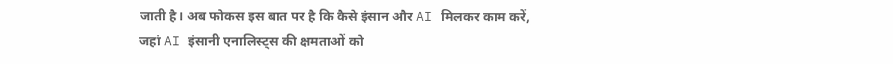जाती है। अब फोकस इस बात पर है कि कैसे इंसान और AI मिलकर काम करें, जहां AI इंसानी एनालिस्ट्स की क्षमताओं को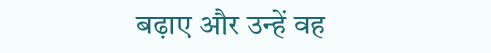बढ़ाए और उन्हें वह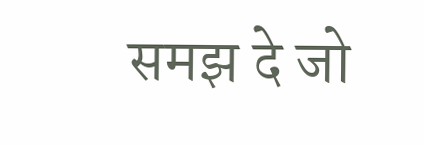समझ दे जो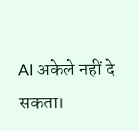AI अकेले नहीं दे सकता।